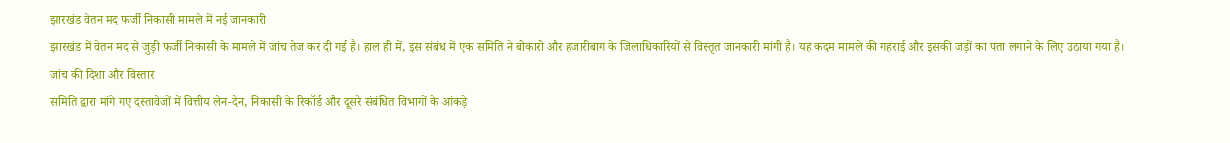झारखंड वेतन मद फर्जी निकासी मामले में नई जानकारी
झारखंड में वेतन मद से जुड़ी फर्जी निकासी के मामले में जांच तेज कर दी गई है। हाल ही में, इस संबंध में एक समिति ने बोकारो और हजारीबाग के जिलाधिकारियों से विस्तृत जानकारी मांगी है। यह कदम मामले की गहराई और इसकी जड़ों का पता लगाने के लिए उठाया गया है।
जांच की दिशा और विस्तार
समिति द्वारा मांगे गए दस्तावेजों में वित्तीय लेन-देन, निकासी के रिकॉर्ड और दूसरे संबंधित विभागों के आंकड़े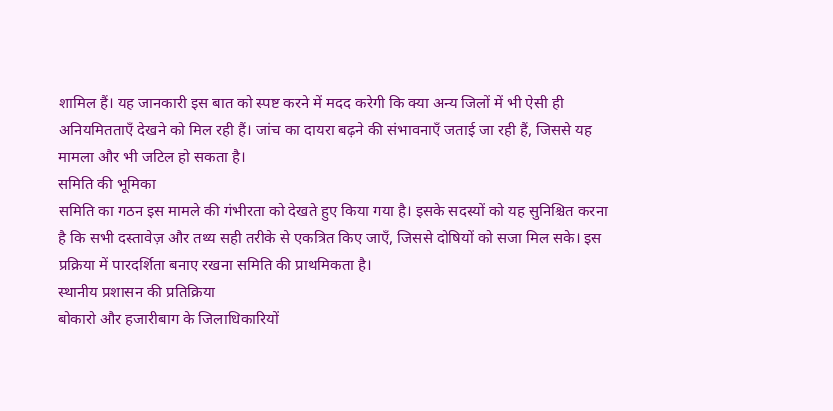शामिल हैं। यह जानकारी इस बात को स्पष्ट करने में मदद करेगी कि क्या अन्य जिलों में भी ऐसी ही अनियमितताएँ देखने को मिल रही हैं। जांच का दायरा बढ़ने की संभावनाएँ जताई जा रही हैं, जिससे यह मामला और भी जटिल हो सकता है।
समिति की भूमिका
समिति का गठन इस मामले की गंभीरता को देखते हुए किया गया है। इसके सदस्यों को यह सुनिश्चित करना है कि सभी दस्तावेज़ और तथ्य सही तरीके से एकत्रित किए जाएँ, जिससे दोषियों को सजा मिल सके। इस प्रक्रिया में पारदर्शिता बनाए रखना समिति की प्राथमिकता है।
स्थानीय प्रशासन की प्रतिक्रिया
बोकारो और हजारीबाग के जिलाधिकारियों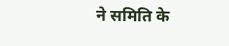ने समिति के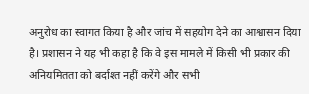अनुरोध का स्वागत किया है और जांच में सहयोग देने का आश्वासन दिया है। प्रशासन ने यह भी कहा है कि वे इस मामले में किसी भी प्रकार की अनियमितता को बर्दाश्त नहीं करेंगे और सभी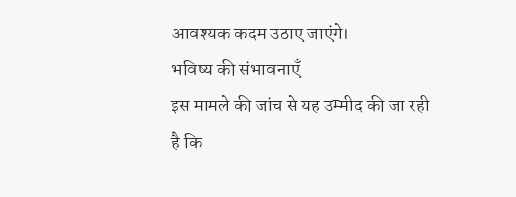आवश्यक कदम उठाए जाएंगे।
भविष्य की संभावनाएँ
इस मामले की जांच से यह उम्मीद की जा रही है कि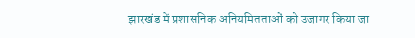झारखंड में प्रशासनिक अनियमितताओं को उजागर किया जा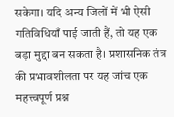सकेगा। यदि अन्य जिलों में भी ऐसी गतिविधियाँ पाई जाती हैं, तो यह एक बड़ा मुद्दा बन सकता है। प्रशासनिक तंत्र की प्रभावशीलता पर यह जांच एक महत्त्वपूर्ण प्रश्न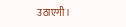उठाएगी।